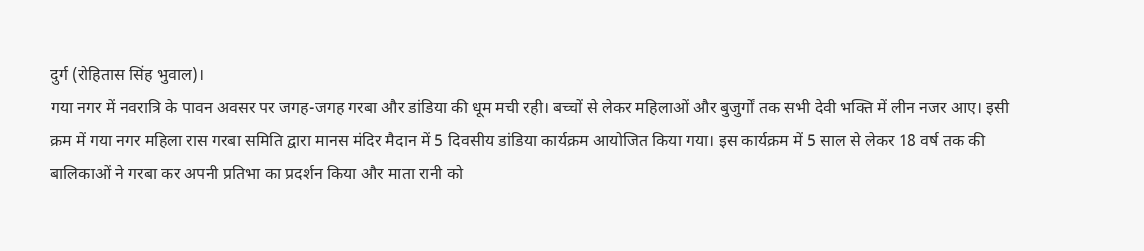दुर्ग (रोहितास सिंह भुवाल)।
गया नगर में नवरात्रि के पावन अवसर पर जगह-जगह गरबा और डांडिया की धूम मची रही। बच्चों से लेकर महिलाओं और बुजुर्गों तक सभी देवी भक्ति में लीन नजर आए। इसी क्रम में गया नगर महिला रास गरबा समिति द्वारा मानस मंदिर मैदान में 5 दिवसीय डांडिया कार्यक्रम आयोजित किया गया। इस कार्यक्रम में 5 साल से लेकर 18 वर्ष तक की बालिकाओं ने गरबा कर अपनी प्रतिभा का प्रदर्शन किया और माता रानी को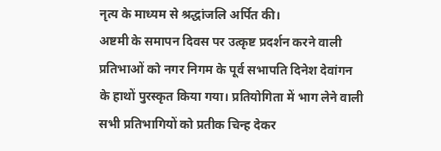नृत्य के माध्यम से श्रद्धांजलि अर्पित की।
अष्टमी के समापन दिवस पर उत्कृष्ट प्रदर्शन करने वाली प्रतिभाओं को नगर निगम के पूर्व सभापति दिनेश देवांगन के हाथों पुरस्कृत किया गया। प्रतियोगिता में भाग लेने वाली सभी प्रतिभागियों को प्रतीक चिन्ह देकर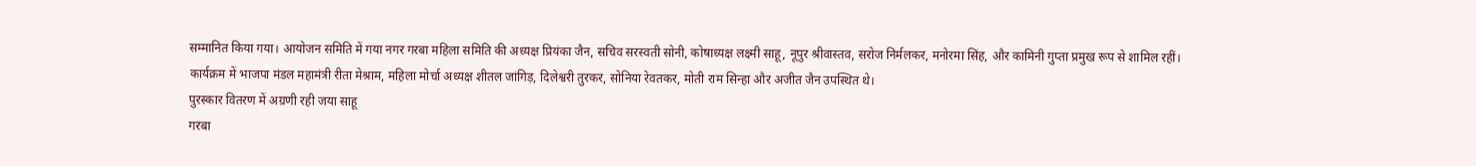सम्मानित किया गया। आयोजन समिति में गया नगर गरबा महिला समिति की अध्यक्ष प्रियंका जैन, सचिव सरस्वती सोनी, कोषाध्यक्ष लक्ष्मी साहू, नूपुर श्रीवास्तव, सरोज निर्मलकर, मनोरमा सिंह, और कामिनी गुप्ता प्रमुख रूप से शामिल रहीं।
कार्यक्रम में भाजपा मंडल महामंत्री रीता मेश्राम, महिला मोर्चा अध्यक्ष शीतल जांगिड़, दिलेश्वरी तुरकर, सोनिया रेवतकर, मोती राम सिन्हा और अजीत जैन उपस्थित थे।
पुरस्कार वितरण में अग्रणी रही जया साहू
गरबा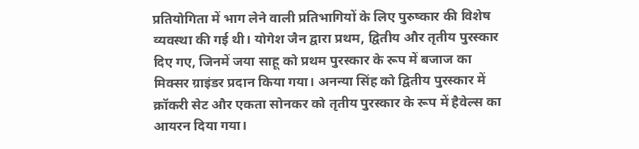प्रतियोगिता में भाग लेने वाली प्रतिभागियों के लिए पुरुष्कार की विशेष व्यवस्था की गई थी। योगेश जैन द्वारा प्रथम, द्वितीय और तृतीय पुरस्कार दिए गए, जिनमें जया साहू को प्रथम पुरस्कार के रूप में बजाज का मिक्सर ग्राइंडर प्रदान किया गया। अनन्या सिंह को द्वितीय पुरस्कार में क्रॉकरी सेट और एकता सोनकर को तृतीय पुरस्कार के रूप में हैवेल्स का आयरन दिया गया।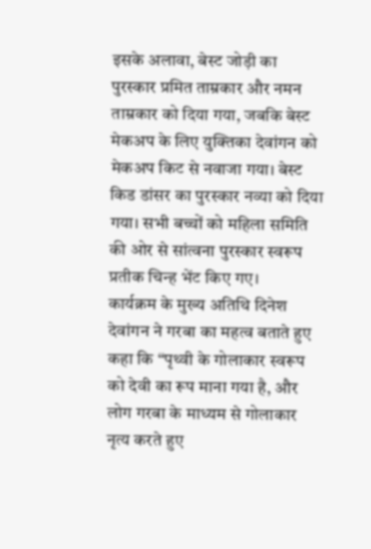इसके अलावा, बेस्ट जोड़ी का पुरस्कार प्रमित ताम्रकार और नमन ताम्रकार को दिया गया, जबकि बेस्ट मेकअप के लिए युक्तिका देवांगन को मेकअप किट से नवाजा गया। बेस्ट किड डांसर का पुरस्कार नव्या को दिया गया। सभी बच्चों को महिला समिति की ओर से सांत्वना पुरस्कार स्वरूप प्रतीक चिन्ह भेंट किए गए।
कार्यक्रम के मुख्य अतिथि दिनेश देवांगन ने गरबा का महत्व बताते हुए कहा कि “पृथ्वी के गोलाकार स्वरूप को देवी का रूप माना गया है, और लोग गरबा के माध्यम से गोलाकार नृत्य करते हुए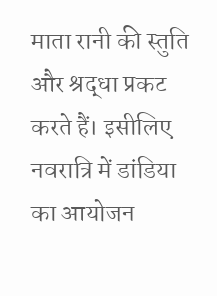माता रानी की स्तुति और श्रद्धा प्रकट करते हैं। इसीलिए नवरात्रि में डांडिया का आयोजन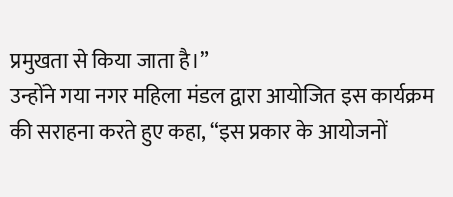प्रमुखता से किया जाता है।”
उन्होंने गया नगर महिला मंडल द्वारा आयोजित इस कार्यक्रम की सराहना करते हुए कहा, “इस प्रकार के आयोजनों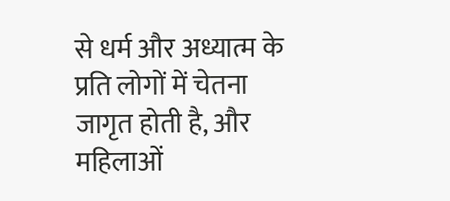से धर्म और अध्यात्म के प्रति लोगों में चेतना जागृत होती है, और महिलाओं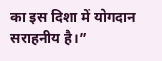का इस दिशा में योगदान सराहनीय है।”